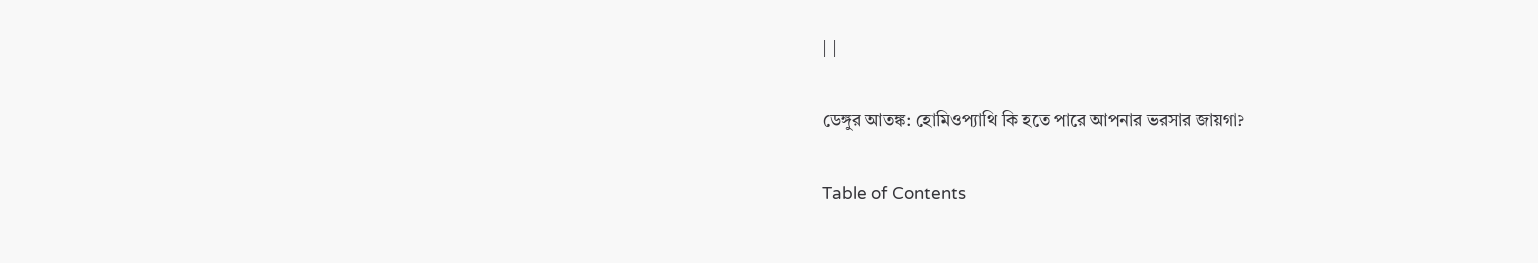| |

ডেঙ্গুর আতঙ্ক: হোমিওপ্যাথি কি হতে পারে আপনার ভরসার জায়গা?

Table of Contents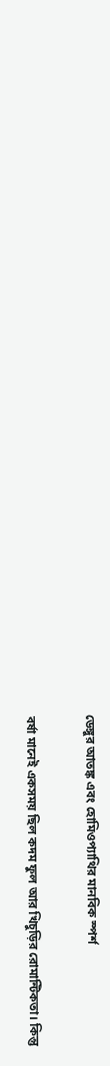ডেঙ্গুর আতঙ্ক এবং হোমিওপ্যাথির মানবিক স্পর্শ

বর্ষা মানেই একসময় ছিল কদম ফুল আর খিচুড়ির রোমান্টিকতা। কিন্তু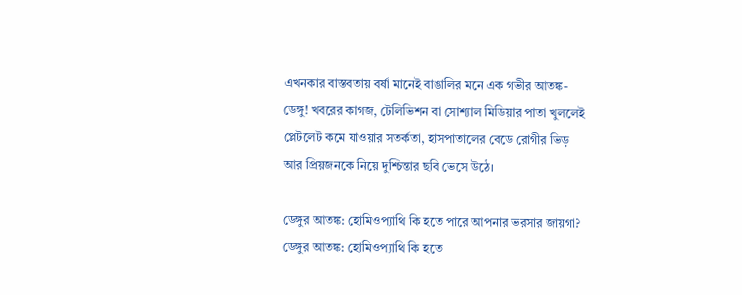এখনকার বাস্তবতায় বর্ষা মানেই বাঙালির মনে এক গভীর আতঙ্ক-ডেঙ্গু! খবরের কাগজ, টেলিভিশন বা সোশ্যাল মিডিয়ার পাতা খুললেই প্লেটলেট কমে যাওয়ার সতর্কতা, হাসপাতালের বেডে রোগীর ভিড় আর প্রিয়জনকে নিয়ে দুশ্চিন্তার ছবি ভেসে উঠে।

ডেঙ্গুর আতঙ্ক: হোমিওপ্যাথি কি হতে পারে আপনার ভরসার জায়গা?
ডেঙ্গুর আতঙ্ক: হোমিওপ্যাথি কি হতে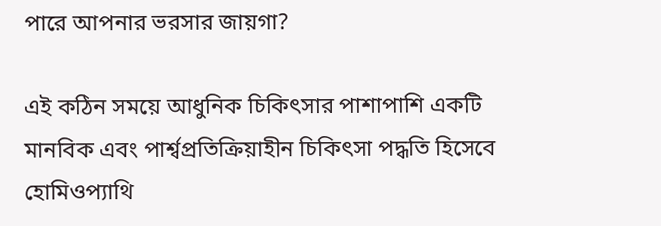পারে আপনার ভরসার জায়গা?

এই কঠিন সময়ে আধুনিক চিকিৎসার পাশাপাশি একটি মানবিক এবং পার্শ্বপ্রতিক্রিয়াহীন চিকিৎসা পদ্ধতি হিসেবে হোমিওপ্যাথি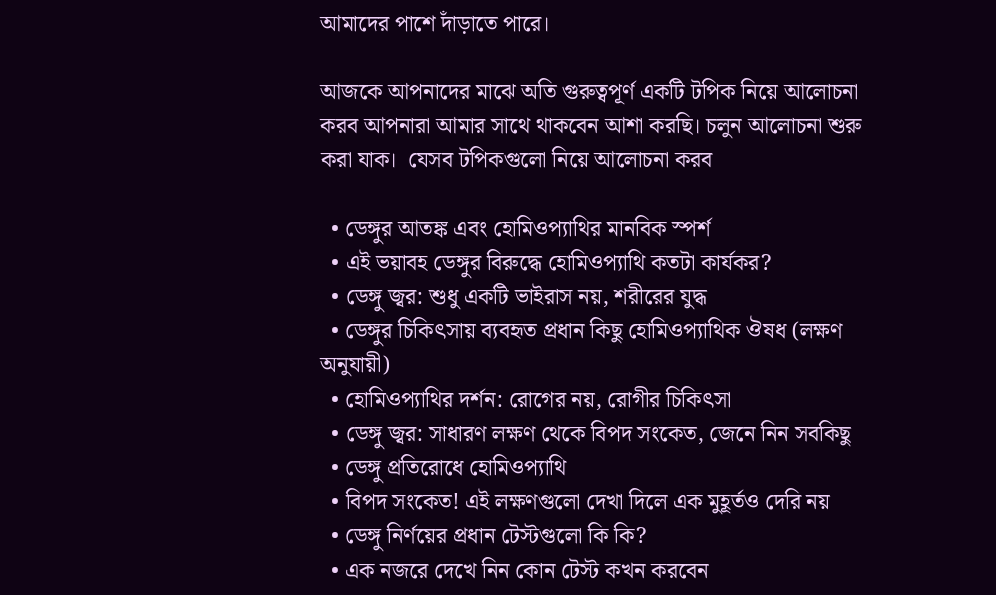আমাদের পাশে দাঁড়াতে পারে।

আজকে আপনাদের মাঝে অতি গুরুত্বপূর্ণ একটি টপিক নিয়ে আলোচনা করব আপনারা আমার সাথে থাকবেন আশা করছি। চলুন আলোচনা শুরু করা যাক।  যেসব টপিকগুলো নিয়ে আলোচনা করব

  • ডেঙ্গুর আতঙ্ক এবং হোমিওপ্যাথির মানবিক স্পর্শ
  • এই ভয়াবহ ডেঙ্গুর বিরুদ্ধে হোমিওপ্যাথি কতটা কার্যকর?
  • ডেঙ্গু জ্বর: শুধু একটি ভাইরাস নয়, শরীরের যুদ্ধ
  • ডেঙ্গুর চিকিৎসায় ব্যবহৃত প্রধান কিছু হোমিওপ্যাথিক ঔষধ (লক্ষণ অনুযায়ী)
  • হোমিওপ্যাথির দর্শন: রোগের নয়, রোগীর চিকিৎসা
  • ডেঙ্গু জ্বর: সাধারণ লক্ষণ থেকে বিপদ সংকেত, জেনে নিন সবকিছু
  • ডেঙ্গু প্রতিরোধে হোমিওপ্যাথি
  • বিপদ সংকেত! এই লক্ষণগুলো দেখা দিলে এক মুহূর্তও দেরি নয়
  • ডেঙ্গু নির্ণয়ের প্রধান টেস্টগুলো কি কি?
  • এক নজরে দেখে নিন কোন টেস্ট কখন করবেন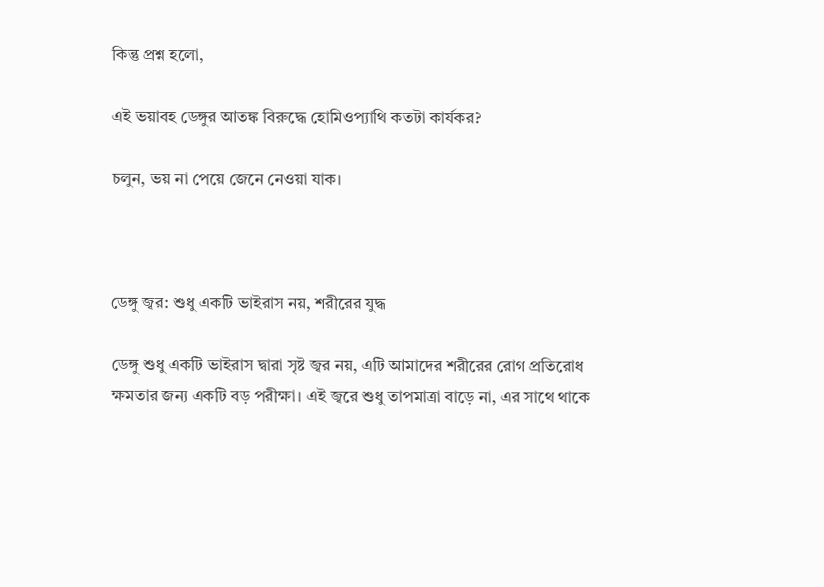কিন্তু প্রশ্ন হলো,

এই ভয়াবহ ডেঙ্গুর আতঙ্ক বিরুদ্ধে হোমিওপ্যাথি কতটা কার্যকর?

চলুন, ভয় না পেয়ে জেনে নেওয়া যাক।



ডেঙ্গু জ্বর: শুধু একটি ভাইরাস নয়, শরীরের যুদ্ধ

ডেঙ্গু শুধু একটি ভাইরাস দ্বারা সৃষ্ট জ্বর নয়, এটি আমাদের শরীরের রোগ প্রতিরোধ ক্ষমতার জন্য একটি বড় পরীক্ষা। এই জ্বরে শুধু তাপমাত্রা বাড়ে না, এর সাথে থাকে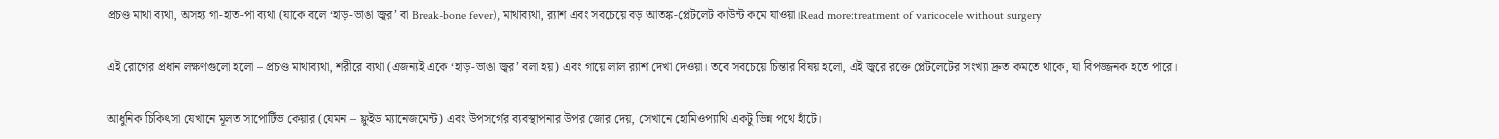প্রচণ্ড মাথা ব্যথা, অসহ্য গা-হাত-পা ব্যথা (যাকে বলে ‘হাড়-ভাঙা জ্বর’ বা Break-bone fever), মাথাব্যথা, র‌্যাশ এবং সবচেয়ে বড় আতঙ্ক-প্লেটলেট কাউন্ট কমে যাওয়া।Read more:treatment of varicocele without surgery

এই রোগের প্রধান লক্ষণগুলো হলো – প্রচণ্ড মাথাব্যথা, শরীরে ব্যথা (এজন্যই একে ‘হাড়-ভাঙা জ্বর’ বলা হয়) এবং গায়ে লাল র‍্যাশ দেখা দেওয়া। তবে সবচেয়ে চিন্তার বিষয় হলো, এই জ্বরে রক্তে প্লেটলেটের সংখ্যা দ্রুত কমতে থাকে, যা বিপজ্জনক হতে পারে।

আধুনিক চিকিৎসা যেখানে মূলত সাপোর্টিভ কেয়ার (যেমন – ফ্লুইড ম্যানেজমেন্ট) এবং উপসর্গের ব্যবস্থাপনার উপর জোর দেয়, সেখানে হোমিওপ্যাথি একটু ভিন্ন পথে হাঁটে।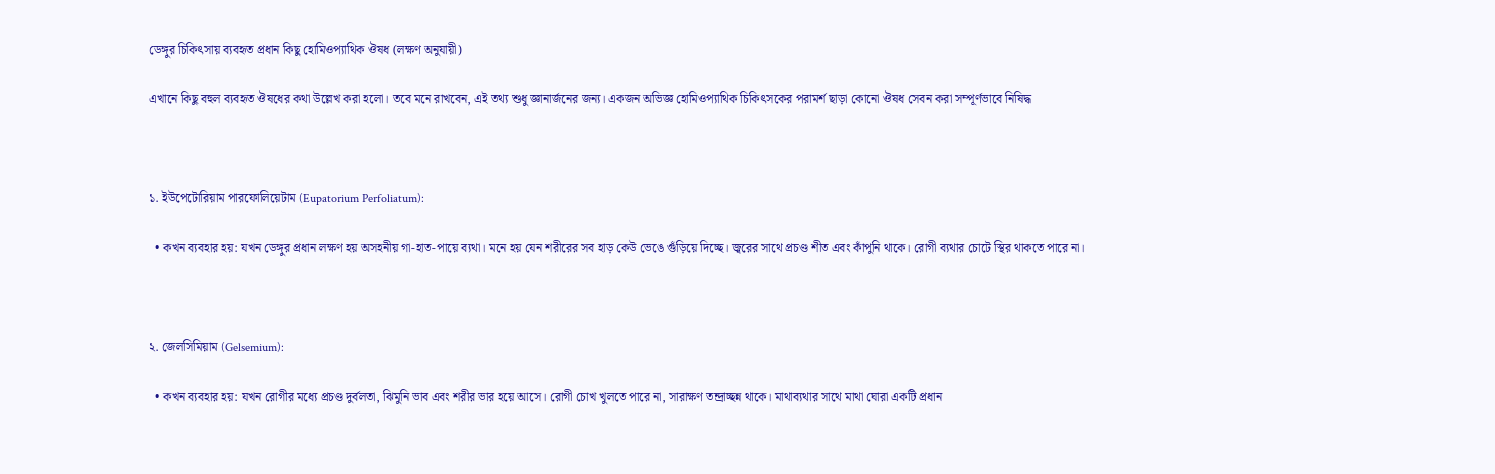ডেঙ্গুর চিকিৎসায় ব্যবহৃত প্রধান কিছু হোমিওপ্যাথিক ঔষধ (লক্ষণ অনুযায়ী)

এখানে কিছু বহুল ব্যবহৃত ঔষধের কথা উল্লেখ করা হলো। তবে মনে রাখবেন, এই তথ্য শুধু জ্ঞানার্জনের জন্য। একজন অভিজ্ঞ হোমিওপ্যাথিক চিকিৎসকের পরামর্শ ছাড়া কোনো ঔষধ সেবন করা সম্পূর্ণভাবে নিষিদ্ধ



১. ইউপেটোরিয়াম পারফোলিয়েটাম (Eupatorium Perfoliatum):

  • কখন ব্যবহার হয়: যখন ডেঙ্গুর প্রধান লক্ষণ হয় অসহনীয় গা-হাত-পায়ে ব্যথা। মনে হয় যেন শরীরের সব হাড় কেউ ভেঙে গুঁড়িয়ে দিচ্ছে। জ্বরের সাথে প্রচণ্ড শীত এবং কাঁপুনি থাকে। রোগী ব্যথার চোটে স্থির থাকতে পারে না।



২. জেলসিমিয়াম (Gelsemium):

  • কখন ব্যবহার হয়: যখন রোগীর মধ্যে প্রচণ্ড দুর্বলতা, ঝিমুনি ভাব এবং শরীর ভার হয়ে আসে। রোগী চোখ খুলতে পারে না, সারাক্ষণ তন্দ্রাচ্ছন্ন থাকে। মাথাব্যথার সাথে মাথা ঘোরা একটি প্রধান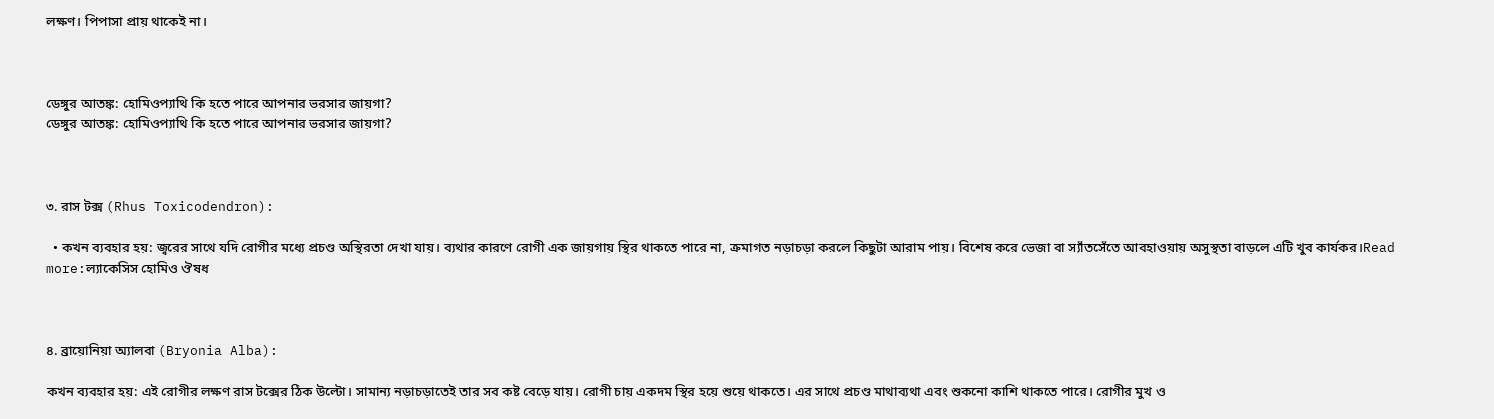লক্ষণ। পিপাসা প্রায় থাকেই না।



ডেঙ্গুর আতঙ্ক: হোমিওপ্যাথি কি হতে পারে আপনার ভরসার জায়গা?
ডেঙ্গুর আতঙ্ক: হোমিওপ্যাথি কি হতে পারে আপনার ভরসার জায়গা?



৩. রাস টক্স (Rhus Toxicodendron):

  • কখন ব্যবহার হয়: জ্বরের সাথে যদি রোগীর মধ্যে প্রচণ্ড অস্থিরতা দেখা যায়। ব্যথার কারণে রোগী এক জায়গায় স্থির থাকতে পারে না, ক্রমাগত নড়াচড়া করলে কিছুটা আরাম পায়। বিশেষ করে ভেজা বা স্যাঁতসেঁতে আবহাওয়ায় অসুস্থতা বাড়লে এটি খুব কার্যকর।Read more:ল্যাকেসিস হোমিও ঔষধ



৪. ব্রায়োনিয়া অ্যালবা (Bryonia Alba):

কখন ব্যবহার হয়: এই রোগীর লক্ষণ রাস টক্সের ঠিক উল্টো। সামান্য নড়াচড়াতেই তার সব কষ্ট বেড়ে যায়। রোগী চায় একদম স্থির হয়ে শুয়ে থাকতে। এর সাথে প্রচণ্ড মাথাব্যথা এবং শুকনো কাশি থাকতে পারে। রোগীর মুখ ও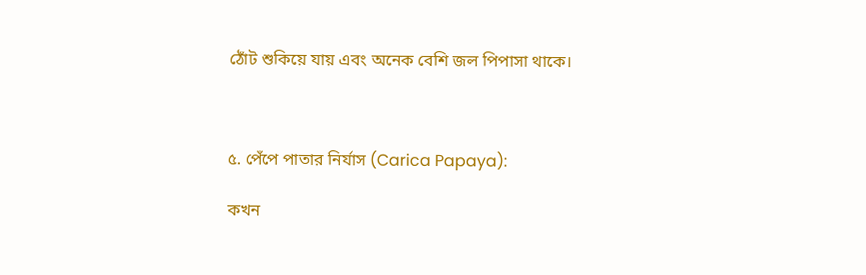ঠোঁট শুকিয়ে যায় এবং অনেক বেশি জল পিপাসা থাকে।



৫. পেঁপে পাতার নির্যাস (Carica Papaya):

কখন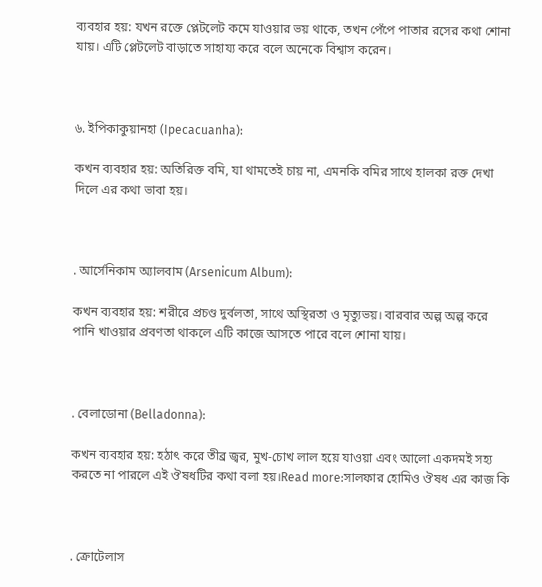ব্যবহার হয়: যখন রক্তে প্লেটলেট কমে যাওয়ার ভয় থাকে, তখন পেঁপে পাতার রসের কথা শোনা যায়। এটি প্লেটলেট বাড়াতে সাহায্য করে বলে অনেকে বিশ্বাস করেন।



৬. ইপিকাকুয়ানহা (Ipecacuanha):

কখন ব্যবহার হয়: অতিরিক্ত বমি, যা থামতেই চায় না, এমনকি বমির সাথে হালকা রক্ত দেখা দিলে এর কথা ভাবা হয়।



. আর্সেনিকাম অ্যালবাম (Arsenicum Album):

কখন ব্যবহার হয়: শরীরে প্রচণ্ড দুর্বলতা, সাথে অস্থিরতা ও মৃত্যুভয়। বারবার অল্প অল্প করে পানি খাওয়ার প্রবণতা থাকলে এটি কাজে আসতে পারে বলে শোনা যায়।



. বেলাডোনা (Belladonna):

কখন ব্যবহার হয়: হঠাৎ করে তীব্র জ্বর, মুখ-চোখ লাল হয়ে যাওয়া এবং আলো একদমই সহ্য করতে না পারলে এই ঔষধটির কথা বলা হয়।Read more:সালফার হোমিও ঔষধ এর কাজ কি



. ক্রোটেলাস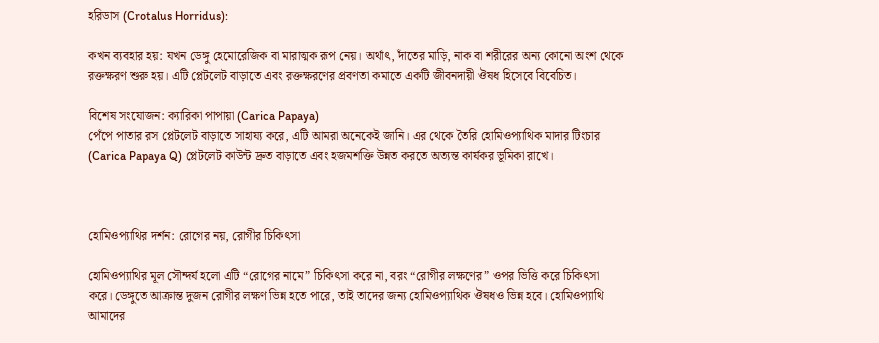হরিডাস (Crotalus Horridus):

কখন ব্যবহার হয়: যখন ডেঙ্গু হেমোরেজিক বা মারাত্মক রূপ নেয়। অর্থাৎ, দাঁতের মাড়ি, নাক বা শরীরের অন্য কোনো অংশ থেকে রক্তক্ষরণ শুরু হয়। এটি প্লেটলেট বাড়াতে এবং রক্তক্ষরণের প্রবণতা কমাতে একটি জীবনদায়ী ঔষধ হিসেবে বিবেচিত।

বিশেষ সংযোজন: ক্যারিকা পাপায়া (Carica Papaya)
পেঁপে পাতার রস প্লেটলেট বাড়াতে সাহায্য করে, এটি আমরা অনেকেই জানি। এর থেকে তৈরি হোমিওপ্যাথিক মাদার টিংচার (Carica Papaya Q) প্লেটলেট কাউন্ট দ্রুত বাড়াতে এবং হজমশক্তি উন্নত করতে অত্যন্ত কার্যকর ভূমিকা রাখে।



হোমিওপ্যাথির দর্শন: রোগের নয়, রোগীর চিকিৎসা

হোমিওপ্যাথির মূল সৌন্দর্য হলো এটি “রোগের নামে” চিকিৎসা করে না, বরং “রোগীর লক্ষণের” ওপর ভিত্তি করে চিকিৎসা করে। ডেঙ্গুতে আক্রান্ত দুজন রোগীর লক্ষণ ভিন্ন হতে পারে, তাই তাদের জন্য হোমিওপ্যাথিক ঔষধও ভিন্ন হবে। হোমিওপ্যাথি আমাদের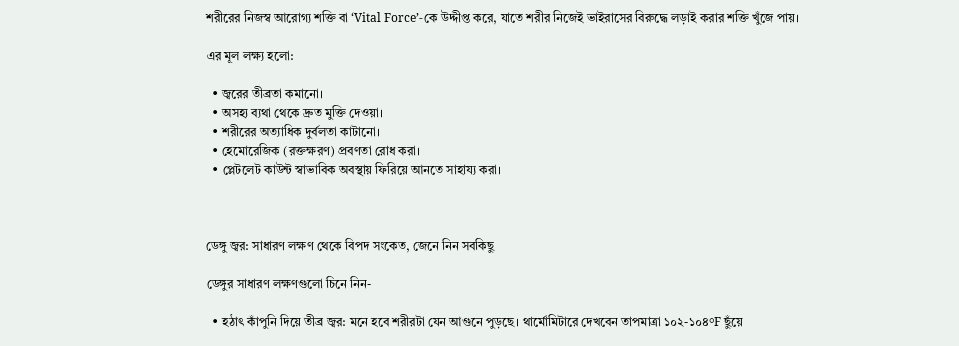শরীরের নিজস্ব আরোগ্য শক্তি বা ‘Vital Force’-কে উদ্দীপ্ত করে, যাতে শরীর নিজেই ভাইরাসের বিরুদ্ধে লড়াই করার শক্তি খুঁজে পায়।

এর মূল লক্ষ্য হলো:

  • জ্বরের তীব্রতা কমানো।
  • অসহ্য ব্যথা থেকে দ্রুত মুক্তি দেওয়া।
  • শরীরের অত্যাধিক দুর্বলতা কাটানো।
  • হেমোরেজিক (রক্তক্ষরণ) প্রবণতা রোধ করা।
  • প্লেটলেট কাউন্ট স্বাভাবিক অবস্থায় ফিরিয়ে আনতে সাহায্য করা।



ডেঙ্গু জ্বর: সাধারণ লক্ষণ থেকে বিপদ সংকেত, জেনে নিন সবকিছু

ডেঙ্গুর সাধারণ লক্ষণগুলো চিনে নিন-

  • হঠাৎ কাঁপুনি দিয়ে তীব্র জ্বর: মনে হবে শরীরটা যেন আগুনে পুড়ছে। থার্মোমিটারে দেখবেন তাপমাত্রা ১০২-১০৪°F ছুঁয়ে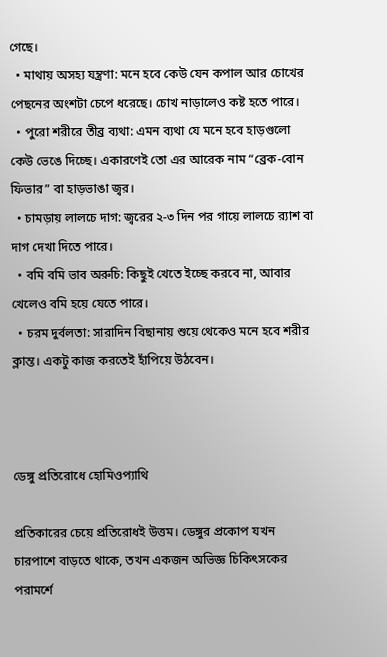গেছে।
  • মাথায় অসহ্য যন্ত্রণা: মনে হবে কেউ যেন কপাল আর চোখের পেছনের অংশটা চেপে ধরেছে। চোখ নাড়ালেও কষ্ট হতে পারে।
  • পুরো শরীরে তীব্র ব্যথা: এমন ব্যথা যে মনে হবে হাড়গুলো কেউ ভেঙে দিচ্ছে। একারণেই তো এর আরেক নাম “ব্রেক-বোন ফিভার” বা হাড়ভাঙা জ্বর।
  • চামড়ায় লালচে দাগ: জ্বরের ২-৩ দিন পর গায়ে লালচে র‍্যাশ বা দাগ দেখা দিতে পারে।
  • বমি বমি ভাব অরুচি: কিছুই খেতে ইচ্ছে করবে না, আবার খেলেও বমি হয়ে যেতে পারে।
  • চরম দুর্বলতা: সারাদিন বিছানায় শুয়ে থেকেও মনে হবে শরীর ক্লান্ত। একটু কাজ করতেই হাঁপিয়ে উঠবেন।



ডেঙ্গু প্রতিরোধে হোমিওপ্যাথি

প্রতিকারের চেয়ে প্রতিরোধই উত্তম। ডেঙ্গুর প্রকোপ যখন চারপাশে বাড়তে থাকে, তখন একজন অভিজ্ঞ চিকিৎসকের পরামর্শে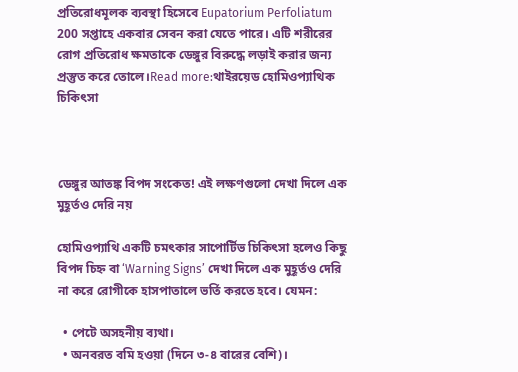প্রতিরোধমূলক ব্যবস্থা হিসেবে Eupatorium Perfoliatum 200 সপ্তাহে একবার সেবন করা যেতে পারে। এটি শরীরের রোগ প্রতিরোধ ক্ষমতাকে ডেঙ্গুর বিরুদ্ধে লড়াই করার জন্য প্রস্তুত করে তোলে।Read more:থাইরয়েড হোমিওপ্যাথিক চিকিৎসা



ডেঙ্গুর আতঙ্ক বিপদ সংকেত! এই লক্ষণগুলো দেখা দিলে এক মুহূর্তও দেরি নয়

হোমিওপ্যাথি একটি চমৎকার সাপোর্টিভ চিকিৎসা হলেও কিছু বিপদ চিহ্ন বা ‘Warning Signs’ দেখা দিলে এক মুহূর্তও দেরি না করে রোগীকে হাসপাতালে ভর্তি করতে হবে। যেমন:

  • পেটে অসহনীয় ব্যথা।
  • অনবরত বমি হওয়া (দিনে ৩-৪ বারের বেশি)।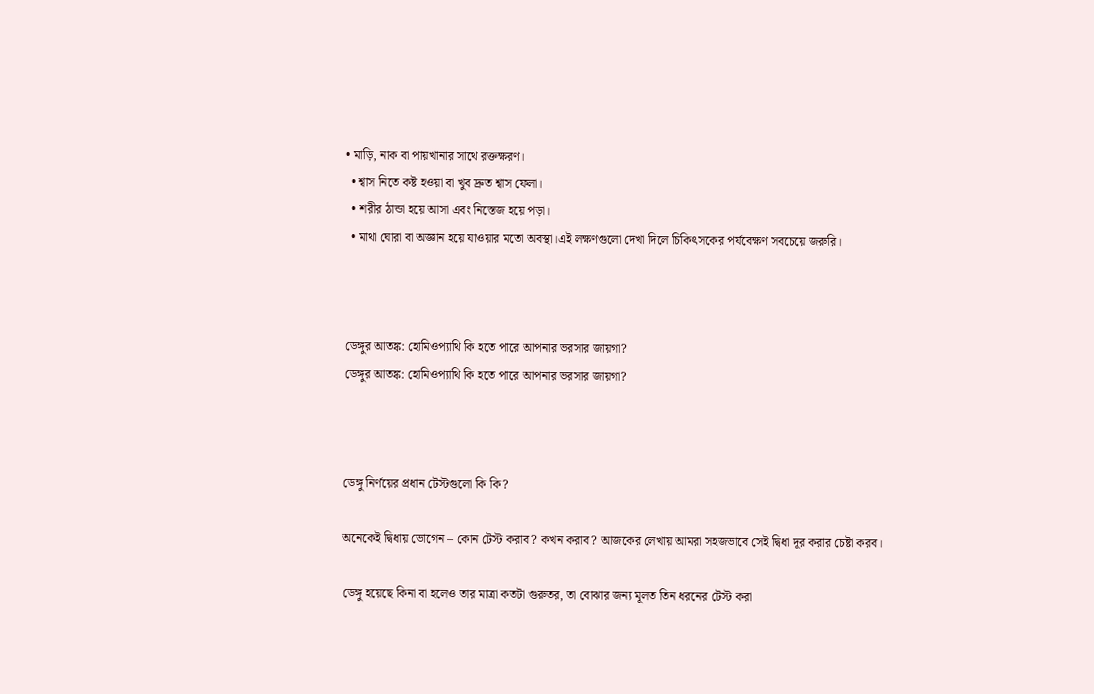• মাড়ি, নাক বা পায়খানার সাথে রক্তক্ষরণ।
  • শ্বাস নিতে কষ্ট হওয়া বা খুব দ্রুত শ্বাস ফেলা।
  • শরীর ঠান্ডা হয়ে আসা এবং নিস্তেজ হয়ে পড়া।
  • মাথা ঘোরা বা অজ্ঞান হয়ে যাওয়ার মতো অবস্থা।এই লক্ষণগুলো দেখা দিলে চিকিৎসকের পর্যবেক্ষণ সবচেয়ে জরুরি।



ডেঙ্গুর আতঙ্ক: হোমিওপ্যাথি কি হতে পারে আপনার ভরসার জায়গা?
ডেঙ্গুর আতঙ্ক: হোমিওপ্যাথি কি হতে পারে আপনার ভরসার জায়গা?



ডেঙ্গু নির্ণয়ের প্রধান টেস্টগুলো কি কি?

অনেকেই দ্বিধায় ভোগেন – কোন টেস্ট করাব? কখন করাব? আজকের লেখায় আমরা সহজভাবে সেই দ্বিধা দূর করার চেষ্টা করব।

ডেঙ্গু হয়েছে কিনা বা হলেও তার মাত্রা কতটা গুরুতর, তা বোঝার জন্য মূলত তিন ধরনের টেস্ট করা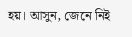হয়। আসুন, জেনে নিই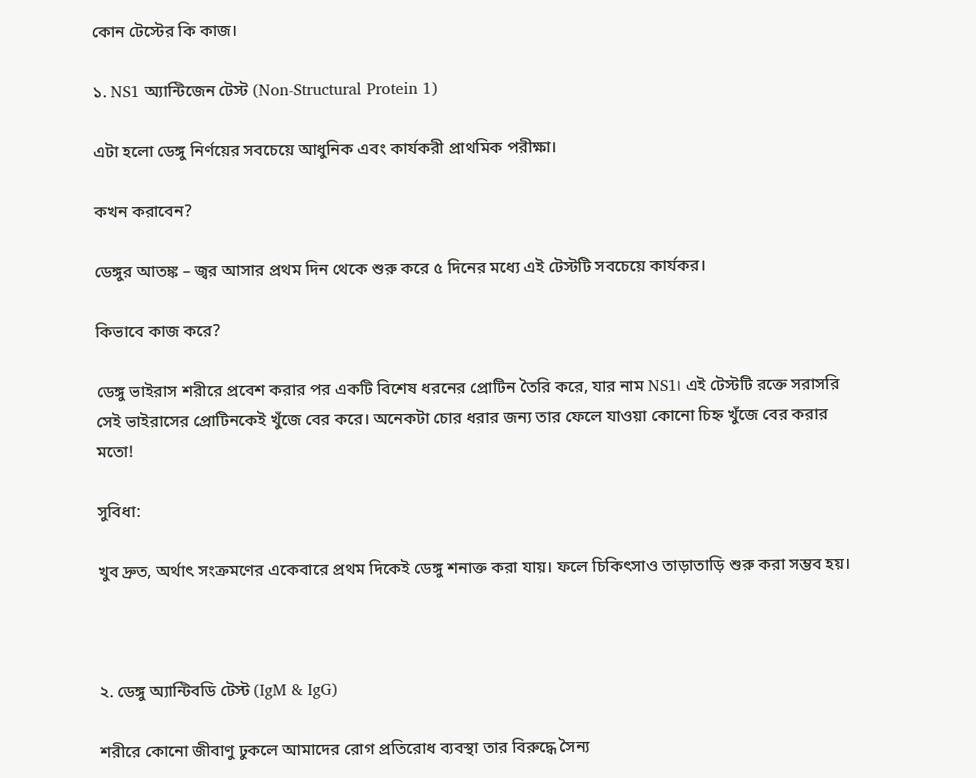কোন টেস্টের কি কাজ।

১. NS1 অ্যান্টিজেন টেস্ট (Non-Structural Protein 1)

এটা হলো ডেঙ্গু নির্ণয়ের সবচেয়ে আধুনিক এবং কার্যকরী প্রাথমিক পরীক্ষা।

কখন করাবেন?

ডেঙ্গুর আতঙ্ক – জ্বর আসার প্রথম দিন থেকে শুরু করে ৫ দিনের মধ্যে এই টেস্টটি সবচেয়ে কার্যকর।

কিভাবে কাজ করে?

ডেঙ্গু ভাইরাস শরীরে প্রবেশ করার পর একটি বিশেষ ধরনের প্রোটিন তৈরি করে, যার নাম NS1। এই টেস্টটি রক্তে সরাসরি সেই ভাইরাসের প্রোটিনকেই খুঁজে বের করে। অনেকটা চোর ধরার জন্য তার ফেলে যাওয়া কোনো চিহ্ন খুঁজে বের করার মতো!

সুবিধা:

খুব দ্রুত, অর্থাৎ সংক্রমণের একেবারে প্রথম দিকেই ডেঙ্গু শনাক্ত করা যায়। ফলে চিকিৎসাও তাড়াতাড়ি শুরু করা সম্ভব হয়।



২. ডেঙ্গু অ্যান্টিবডি টেস্ট (IgM & IgG)

শরীরে কোনো জীবাণু ঢুকলে আমাদের রোগ প্রতিরোধ ব্যবস্থা তার বিরুদ্ধে সৈন্য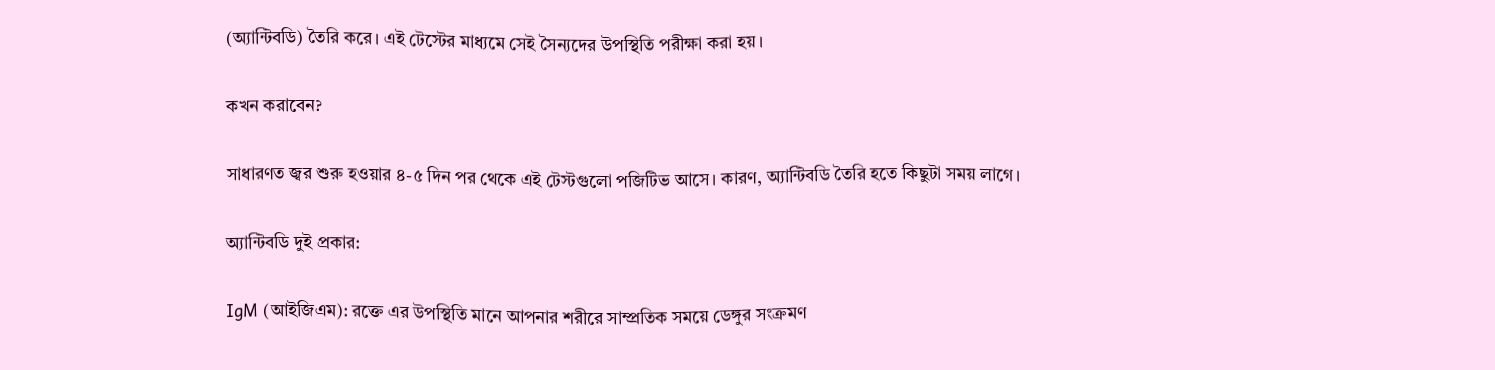(অ্যান্টিবডি) তৈরি করে। এই টেস্টের মাধ্যমে সেই সৈন্যদের উপস্থিতি পরীক্ষা করা হয়।

কখন করাবেন?

সাধারণত জ্বর শুরু হওয়ার ৪-৫ দিন পর থেকে এই টেস্টগুলো পজিটিভ আসে। কারণ, অ্যান্টিবডি তৈরি হতে কিছুটা সময় লাগে।

অ্যান্টিবডি দুই প্রকার:

IgM (আইজিএম): রক্তে এর উপস্থিতি মানে আপনার শরীরে সাম্প্রতিক সময়ে ডেঙ্গুর সংক্রমণ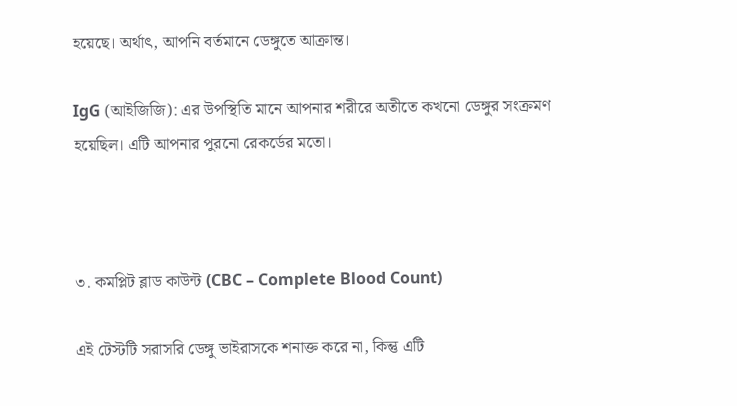হয়েছে। অর্থাৎ, আপনি বর্তমানে ডেঙ্গুতে আক্রান্ত।

IgG (আইজিজি): এর উপস্থিতি মানে আপনার শরীরে অতীতে কখনো ডেঙ্গুর সংক্রমণ হয়েছিল। এটি আপনার পুরনো রেকর্ডের মতো।



৩. কমপ্লিট ব্লাড কাউন্ট (CBC – Complete Blood Count)

এই টেস্টটি সরাসরি ডেঙ্গু ভাইরাসকে শনাক্ত করে না, কিন্তু এটি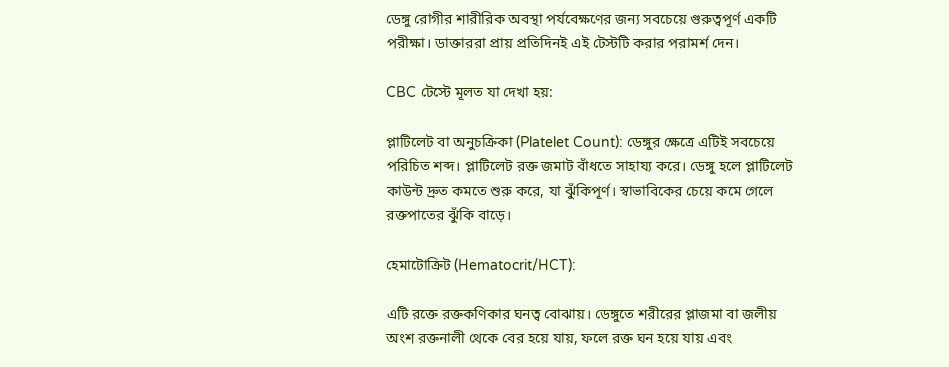ডেঙ্গু রোগীর শারীরিক অবস্থা পর্যবেক্ষণের জন্য সবচেয়ে গুরুত্বপূর্ণ একটি পরীক্ষা। ডাক্তাররা প্রায় প্রতিদিনই এই টেস্টটি করার পরামর্শ দেন।

CBC টেস্টে মূলত যা দেখা হয়:

প্লাটিলেট বা অনুচক্রিকা (Platelet Count): ডেঙ্গুর ক্ষেত্রে এটিই সবচেয়ে পরিচিত শব্দ। প্লাটিলেট রক্ত জমাট বাঁধতে সাহায্য করে। ডেঙ্গু হলে প্লাটিলেট কাউন্ট দ্রুত কমতে শুরু করে, যা ঝুঁকিপূর্ণ। স্বাভাবিকের চেয়ে কমে গেলে রক্তপাতের ঝুঁকি বাড়ে।

হেমাটোক্রিট (Hematocrit/HCT):

এটি রক্তে রক্তকণিকার ঘনত্ব বোঝায়। ডেঙ্গুতে শরীরের প্লাজমা বা জলীয় অংশ রক্তনালী থেকে বের হয়ে যায়, ফলে রক্ত ঘন হয়ে যায় এবং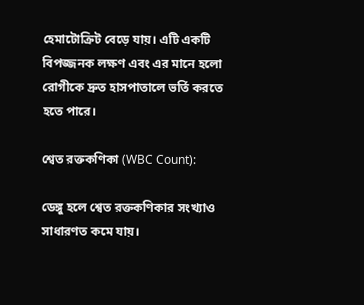হেমাটোক্রিট বেড়ে যায়। এটি একটি বিপজ্জনক লক্ষণ এবং এর মানে হলো রোগীকে দ্রুত হাসপাতালে ভর্তি করতে হতে পারে।

শ্বেত রক্তকণিকা (WBC Count):

ডেঙ্গু হলে শ্বেত রক্তকণিকার সংখ্যাও সাধারণত কমে যায়।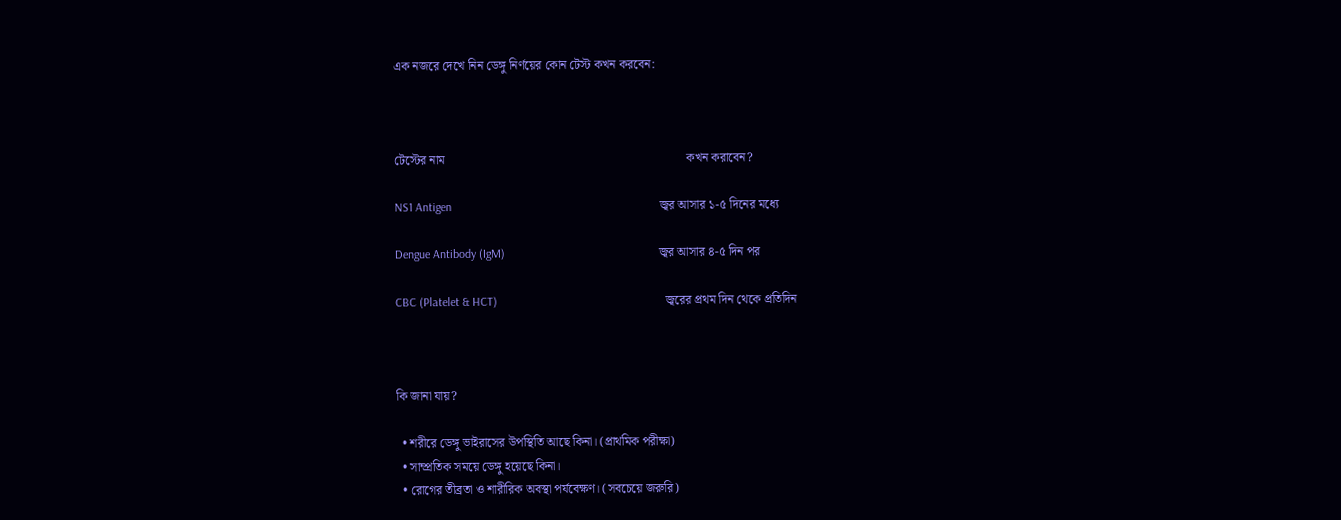এক নজরে দেখে নিন ডেঙ্গু নির্ণয়ের কোন টেস্ট কখন করবেন:



টেস্টের নাম                                                                              কখন করাবেন?

NS1 Antigen                                                                     জ্বর আসার ১-৫ দিনের মধ্যে

Dengue Antibody (IgM)                                                   জ্বর আসার ৪-৫ দিন পর

CBC (Platelet & HCT)                                                        জ্বরের প্রথম দিন থেকে প্রতিদিন



কি জানা যায়?

  • শরীরে ডেঙ্গু ভাইরাসের উপস্থিতি আছে কিনা। (প্রাথমিক পরীক্ষা)
  • সাম্প্রতিক সময়ে ডেঙ্গু হয়েছে কিনা।
  • রোগের তীব্রতা ও শারীরিক অবস্থা পর্যবেক্ষণ। (সবচেয়ে জরুরি)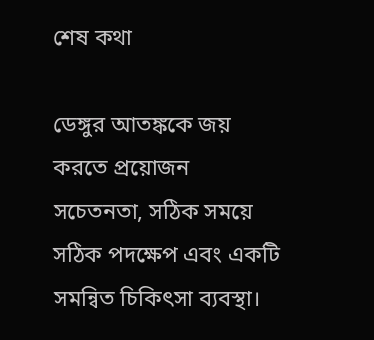শেষ কথা

ডেঙ্গুর আতঙ্ককে জয় করতে প্রয়োজন সচেতনতা, সঠিক সময়ে সঠিক পদক্ষেপ এবং একটি সমন্বিত চিকিৎসা ব্যবস্থা।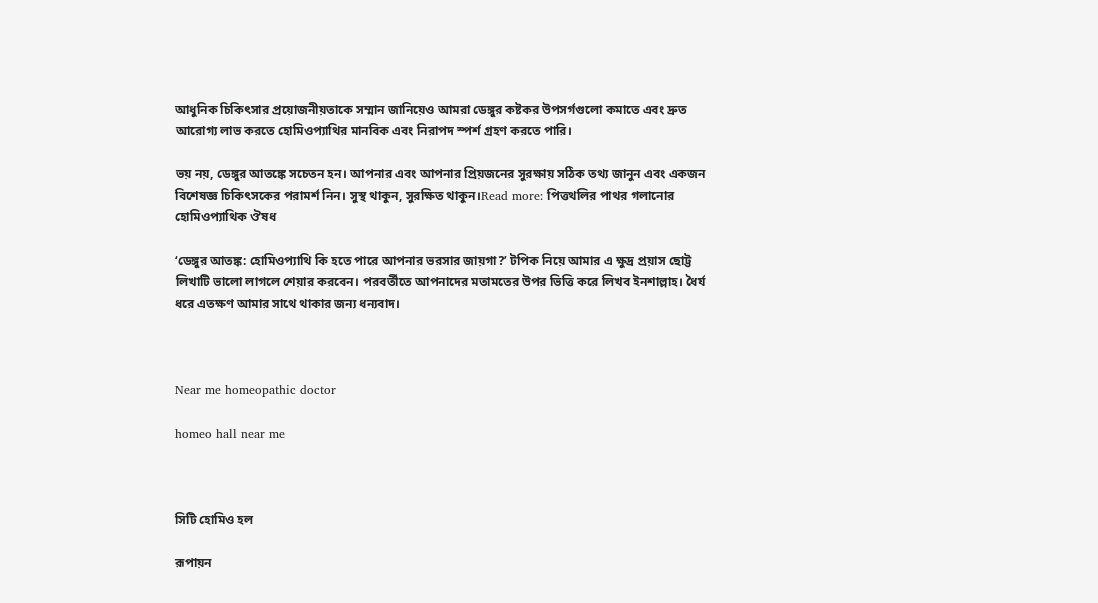আধুনিক চিকিৎসার প্রয়োজনীয়তাকে সম্মান জানিয়েও আমরা ডেঙ্গুর কষ্টকর উপসর্গগুলো কমাতে এবং দ্রুত আরোগ্য লাভ করতে হোমিওপ্যাথির মানবিক এবং নিরাপদ স্পর্শ গ্রহণ করতে পারি।

ভয় নয়, ডেঙ্গুর আতঙ্কে সচেতন হন। আপনার এবং আপনার প্রিয়জনের সুরক্ষায় সঠিক তথ্য জানুন এবং একজন বিশেষজ্ঞ চিকিৎসকের পরামর্শ নিন। সুস্থ থাকুন, সুরক্ষিত থাকুন।Read more: পিত্তথলির পাথর গলানোর হোমিওপ্যাথিক ঔষধ

‘ডেঙ্গুর আতঙ্ক: হোমিওপ্যাথি কি হতে পারে আপনার ভরসার জায়গা?’ টপিক নিয়ে আমার এ ক্ষুদ্র প্রয়াস ছোট্ট লিখাটি ভালো লাগলে শেয়ার করবেন। পরবর্তীতে আপনাদের মতামতের উপর ভিত্তি করে লিখব ইনশাল্লাহ। ধৈর্য ধরে এতক্ষণ আমার সাথে থাকার জন্য ধন্যবাদ।



Near me homeopathic doctor

homeo hall near me



সিটি হোমিও হল

রূপায়ন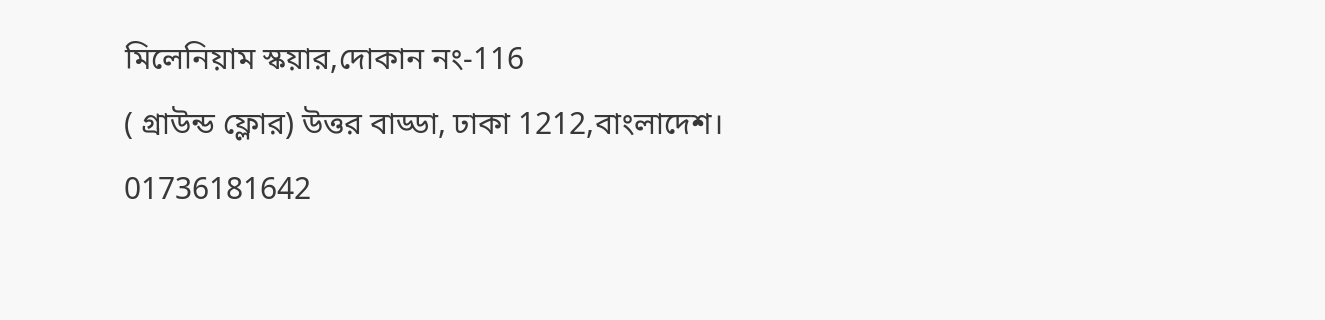মিলেনিয়াম স্কয়ার,দোকান নং-116
( গ্রাউন্ড ফ্লোর) উত্তর বাড্ডা, ঢাকা 1212,বাংলাদেশ।
01736181642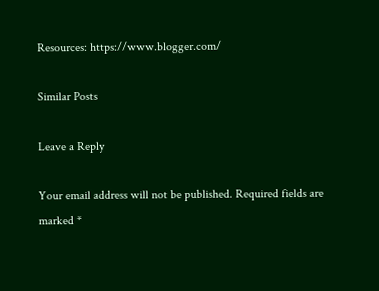Resources: https://www.blogger.com/

Similar Posts

Leave a Reply

Your email address will not be published. Required fields are marked *